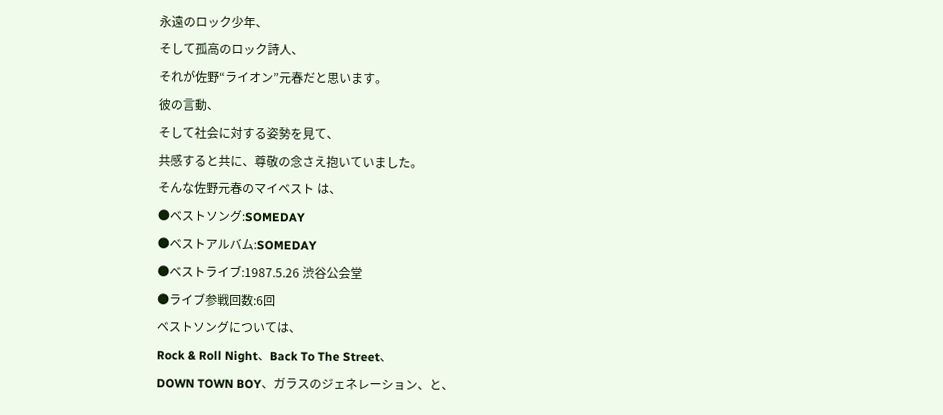永遠のロック少年、
そして孤高のロック詩人、
それが佐野“ライオン”元春だと思います。
彼の言動、
そして社会に対する姿勢を見て、
共感すると共に、尊敬の念さえ抱いていました。
そんな佐野元春のマイベスト は、
●ベストソング:SOMEDAY
●ベストアルバム:SOMEDAY
●ベストライブ:1987.5.26 渋谷公会堂
●ライブ参戦回数:6回
ベストソングについては、
Rock & Roll Night、Back To The Street、
DOWN TOWN BOY、ガラスのジェネレーション、と、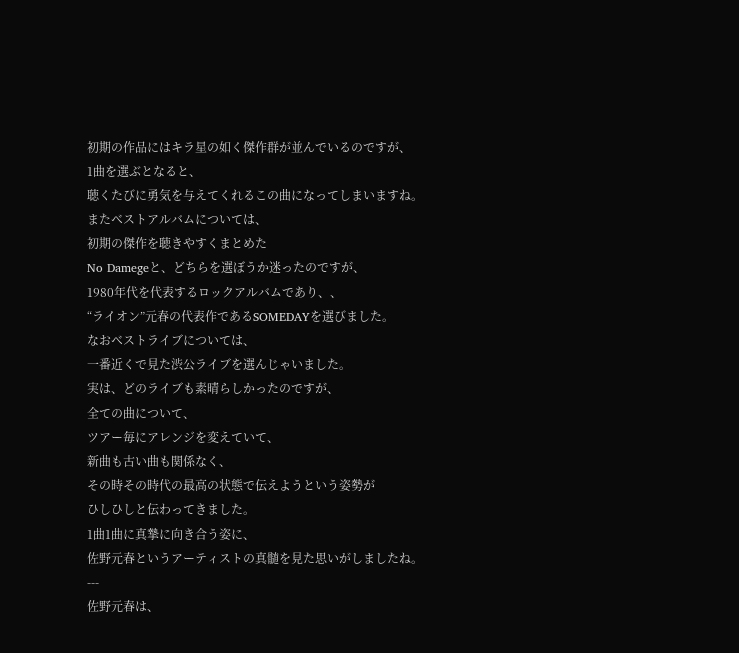初期の作品にはキラ星の如く傑作群が並んでいるのですが、
1曲を選ぶとなると、
聴くたびに勇気を与えてくれるこの曲になってしまいますね。
またベストアルバムについては、
初期の傑作を聴きやすくまとめた
No Damegeと、どちらを選ぼうか迷ったのですが、
1980年代を代表するロックアルバムであり、、
“ライオン”元春の代表作であるSOMEDAYを選びました。
なおベストライブについては、
一番近くで見た渋公ライブを選んじゃいました。
実は、どのライブも素晴らしかったのですが、
全ての曲について、
ツアー毎にアレンジを変えていて、
新曲も古い曲も関係なく、
その時その時代の最高の状態で伝えようという姿勢が
ひしひしと伝わってきました。
1曲1曲に真摯に向き合う姿に、
佐野元春というアーティストの真髄を見た思いがしましたね。
---
佐野元春は、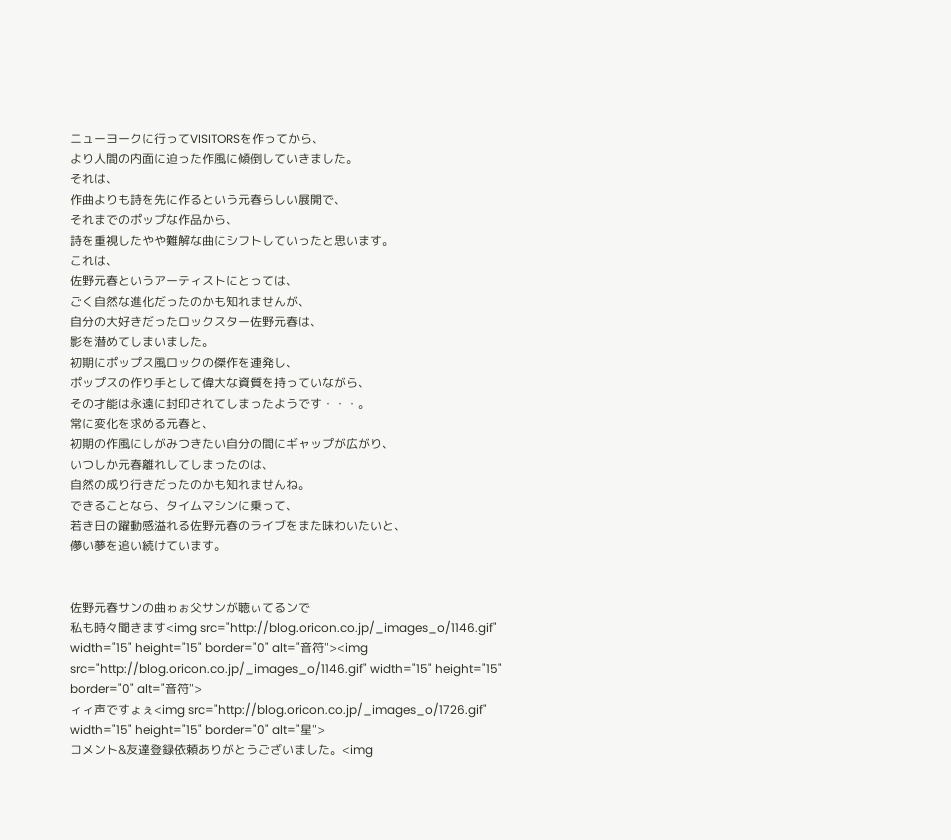ニューヨークに行ってVISITORSを作ってから、
より人間の内面に迫った作風に傾倒していきました。
それは、
作曲よりも詩を先に作るという元春らしい展開で、
それまでのポップな作品から、
詩を重視したやや難解な曲にシフトしていったと思います。
これは、
佐野元春というアーティストにとっては、
ごく自然な進化だったのかも知れませんが、
自分の大好きだったロックスター佐野元春は、
影を潜めてしまいました。
初期にポップス風ロックの傑作を連発し、
ポップスの作り手として偉大な資質を持っていながら、
その才能は永遠に封印されてしまったようです・・・。
常に変化を求める元春と、
初期の作風にしがみつきたい自分の間にギャップが広がり、
いつしか元春離れしてしまったのは、
自然の成り行きだったのかも知れませんね。
できることなら、タイムマシンに乗って、
若き日の躍動感溢れる佐野元春のライブをまた味わいたいと、
儚い夢を追い続けています。


佐野元春サンの曲ゎぉ父サンが聴ぃてるンで
私も時々聞きます<img src="http://blog.oricon.co.jp/_images_o/1146.gif" width="15" height="15" border="0" alt="音符"><img src="http://blog.oricon.co.jp/_images_o/1146.gif" width="15" height="15" border="0" alt="音符">
ィィ声ですょぇ<img src="http://blog.oricon.co.jp/_images_o/1726.gif" width="15" height="15" border="0" alt="星">
コメント&友達登録依頼ありがとうございました。<img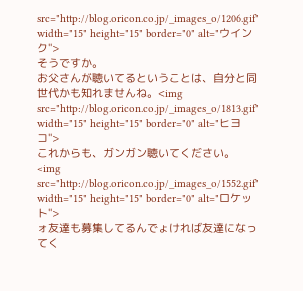src="http://blog.oricon.co.jp/_images_o/1206.gif" width="15" height="15" border="0" alt="ウインク">
そうですか。
お父さんが聴いてるということは、自分と同世代かも知れませんね。<img src="http://blog.oricon.co.jp/_images_o/1813.gif" width="15" height="15" border="0" alt="ヒヨコ">
これからも、ガンガン聴いてください。<img src="http://blog.oricon.co.jp/_images_o/1552.gif" width="15" height="15" border="0" alt="ロケット">
ォ友達も募集してるんでょければ友達になってく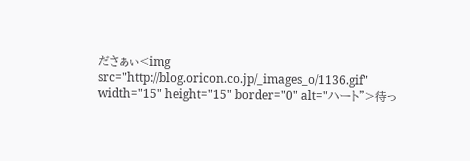ださぁぃ<img src="http://blog.oricon.co.jp/_images_o/1136.gif" width="15" height="15" border="0" alt="ハート">待っ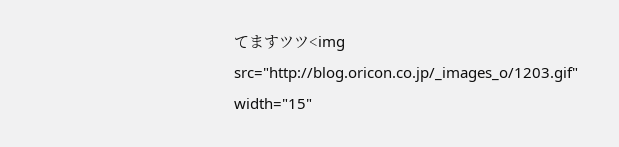てますツツ<img src="http://blog.oricon.co.jp/_images_o/1203.gif" width="15"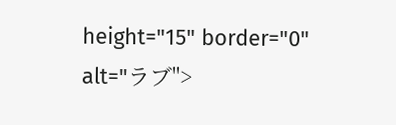height="15" border="0" alt="ラブ">